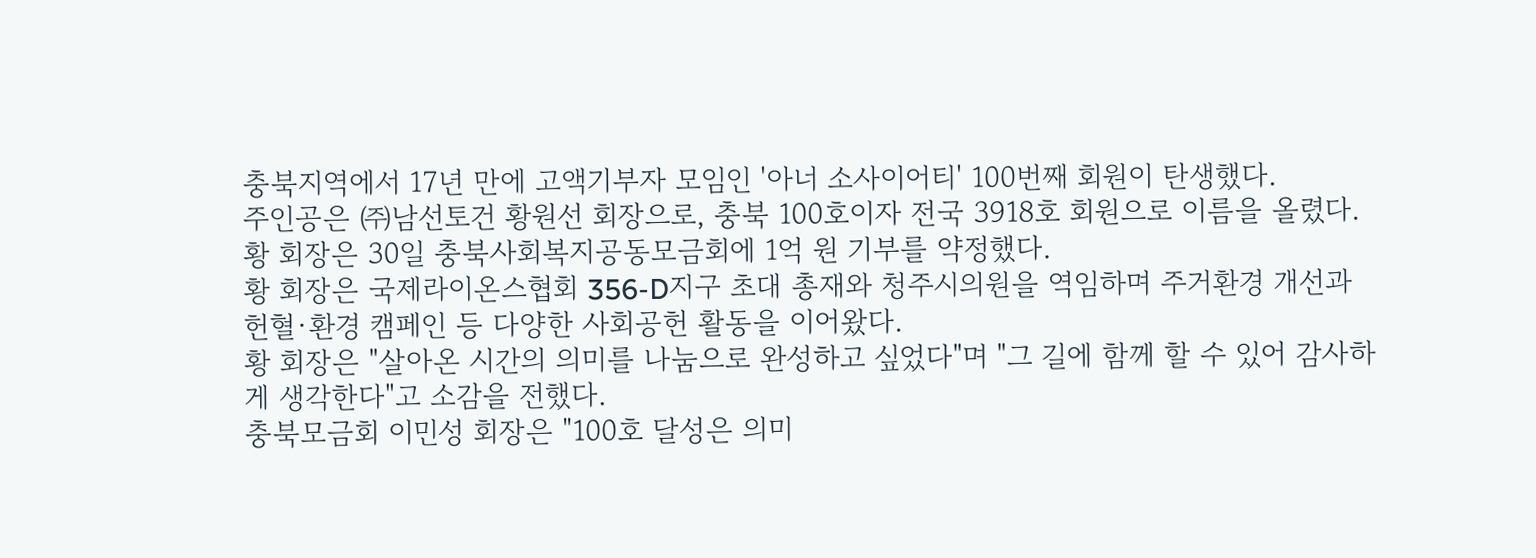충북지역에서 17년 만에 고액기부자 모임인 '아너 소사이어티' 100번째 회원이 탄생했다.
주인공은 ㈜남선토건 황원선 회장으로, 충북 100호이자 전국 3918호 회원으로 이름을 올렸다.
황 회장은 30일 충북사회복지공동모금회에 1억 원 기부를 약정했다.
황 회장은 국제라이온스협회 356-D지구 초대 총재와 청주시의원을 역임하며 주거환경 개선과 헌혈·환경 캠페인 등 다양한 사회공헌 활동을 이어왔다.
황 회장은 "살아온 시간의 의미를 나눔으로 완성하고 싶었다"며 "그 길에 함께 할 수 있어 감사하게 생각한다"고 소감을 전했다.
충북모금회 이민성 회장은 "100호 달성은 의미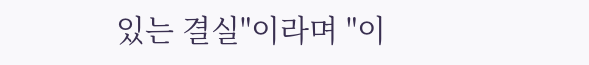있는 결실"이라며 "이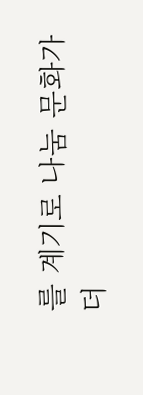를 계기로 나눔 문화가 더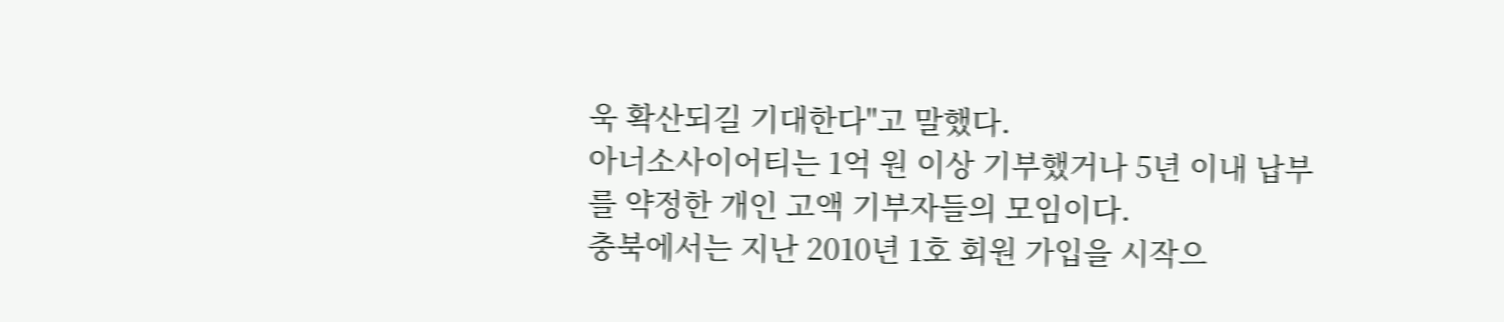욱 확산되길 기대한다"고 말했다.
아너소사이어티는 1억 원 이상 기부했거나 5년 이내 납부를 약정한 개인 고액 기부자들의 모임이다.
충북에서는 지난 2010년 1호 회원 가입을 시작으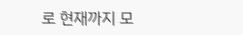로 현재까지 모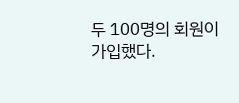두 100명의 회원이 가입했다.